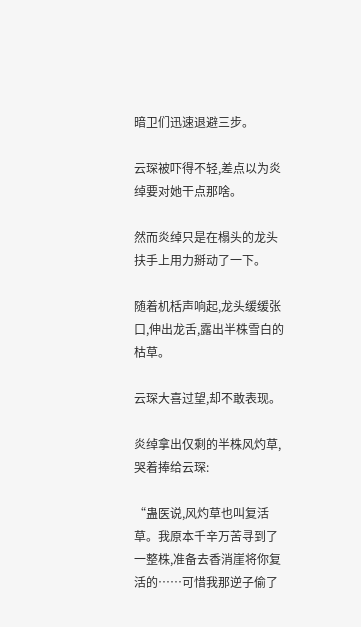暗卫们迅速退避三步。

云琛被吓得不轻,差点以为炎绰要对她干点那啥。

然而炎绰只是在榻头的龙头扶手上用力掰动了一下。

随着机栝声响起,龙头缓缓张口,伸出龙舌,露出半株雪白的枯草。

云琛大喜过望,却不敢表现。

炎绰拿出仅剩的半株风灼草,哭着捧给云琛:

“蛊医说,风灼草也叫复活草。我原本千辛万苦寻到了一整株,准备去香消崖将你复活的……可惜我那逆子偷了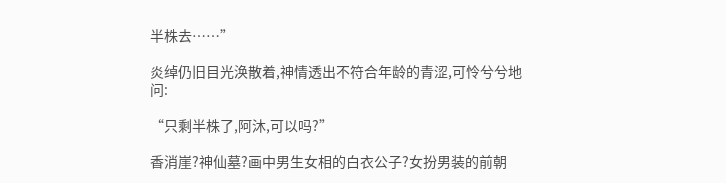半株去……”

炎绰仍旧目光涣散着,神情透出不符合年龄的青涩,可怜兮兮地问:

“只剩半株了,阿沐,可以吗?”

香消崖?神仙墓?画中男生女相的白衣公子?女扮男装的前朝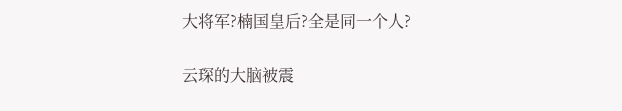大将军?楠国皇后?全是同一个人?

云琛的大脑被震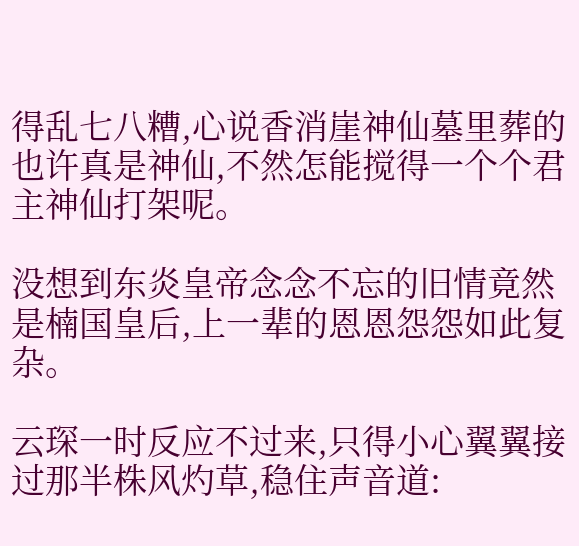得乱七八糟,心说香消崖神仙墓里葬的也许真是神仙,不然怎能搅得一个个君主神仙打架呢。

没想到东炎皇帝念念不忘的旧情竟然是楠国皇后,上一辈的恩恩怨怨如此复杂。

云琛一时反应不过来,只得小心翼翼接过那半株风灼草,稳住声音道: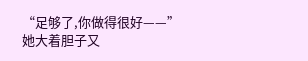“足够了,你做得很好——”她大着胆子又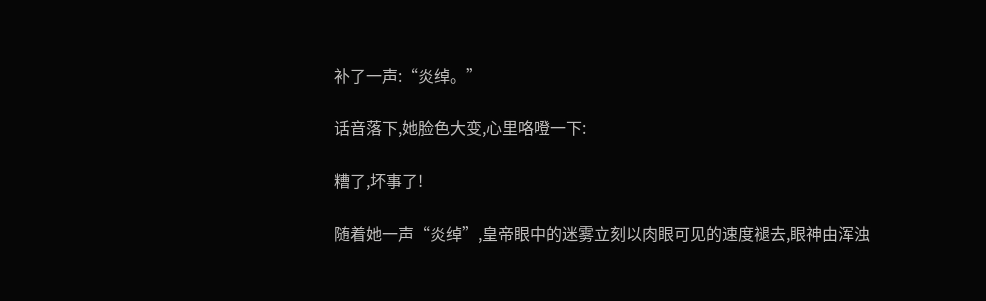补了一声:“炎绰。”

话音落下,她脸色大变,心里咯噔一下:

糟了,坏事了!

随着她一声“炎绰”,皇帝眼中的迷雾立刻以肉眼可见的速度褪去,眼神由浑浊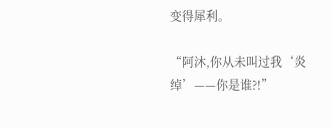变得犀利。

“阿沐,你从未叫过我‘炎绰’——你是谁?!”